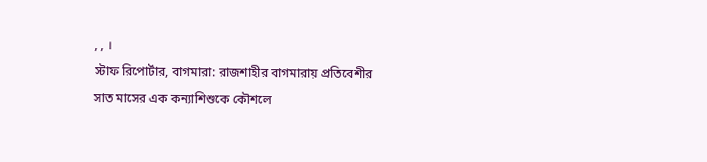, , ।
স্টাফ রিপোর্টার, বাগমারা: রাজশাহীর বাগমারায় প্রতিবেশীর সাত মাসের এক কন্যাশিশুকে কৌশলে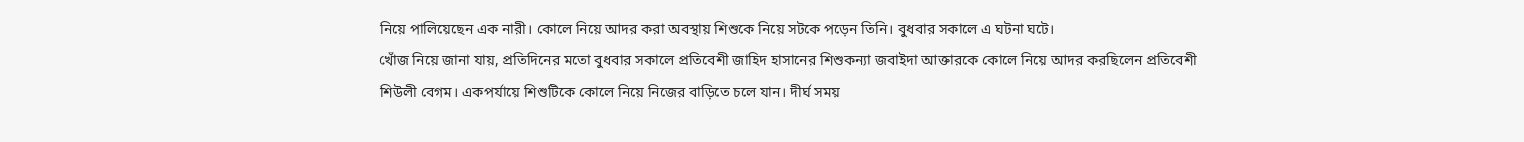নিয়ে পালিয়েছেন এক নারী। কোলে নিয়ে আদর করা অবস্থায় শিশুকে নিয়ে সটকে পড়েন তিনি। বুধবার সকালে এ ঘটনা ঘটে।
খোঁজ নিয়ে জানা যায়, প্রতিদিনের মতো বুধবার সকালে প্রতিবেশী জাহিদ হাসানের শিশুকন্যা জবাইদা আক্তারকে কোলে নিয়ে আদর করছিলেন প্রতিবেশী শিউলী বেগম। একপর্যায়ে শিশুটিকে কোলে নিয়ে নিজের বাড়িতে চলে যান। দীর্ঘ সময়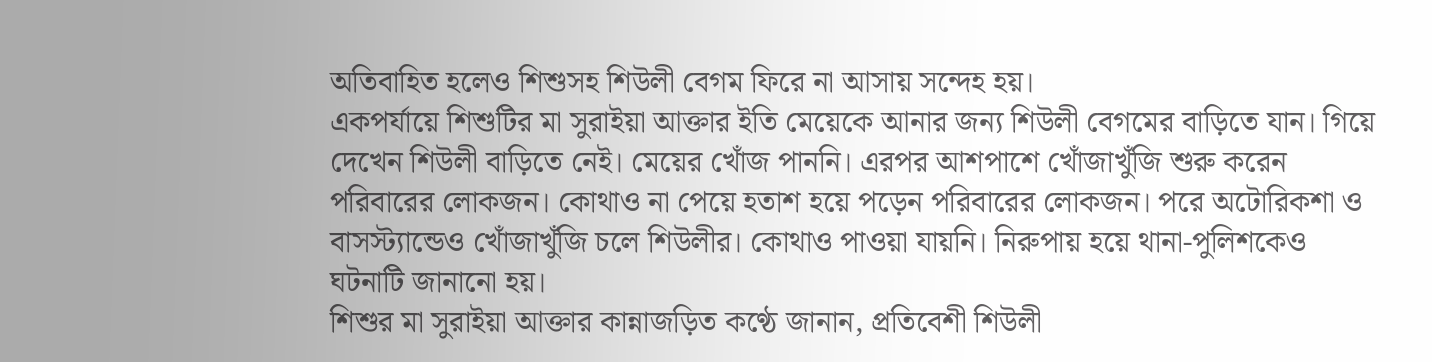অতিবাহিত হলেও শিশুসহ শিউলী বেগম ফিরে না আসায় সন্দেহ হয়।
একপর্যায়ে শিশুটির মা সুরাইয়া আক্তার ইতি মেয়েকে আনার জন্য শিউলী বেগমের বাড়িতে যান। গিয়ে দেখেন শিউলী বাড়িতে নেই। মেয়ের খোঁজ পাননি। এরপর আশপাশে খোঁজাখুঁজি শুরু করেন পরিবারের লোকজন। কোথাও না পেয়ে হতাশ হয়ে পড়েন পরিবারের লোকজন। পরে অটোরিকশা ও বাসস্ট্যান্ডেও খোঁজাখুঁজি চলে শিউলীর। কোথাও পাওয়া যায়নি। নিরুপায় হয়ে থানা-পুলিশকেও ঘটনাটি জানানো হয়।
শিশুর মা সুরাইয়া আক্তার কান্নাজড়িত কণ্ঠে জানান, প্রতিবেশী শিউলী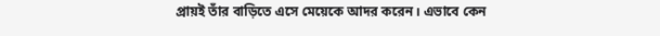প্রায়ই তাঁর বাড়িতে এসে মেয়েকে আদর করেন। এভাবে কেন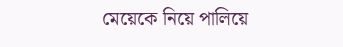মেয়েকে নিয়ে পালিয়ে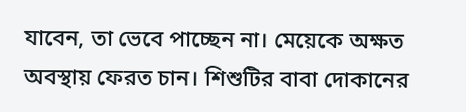যাবেন, তা ভেবে পাচ্ছেন না। মেয়েকে অক্ষত অবস্থায় ফেরত চান। শিশুটির বাবা দোকানের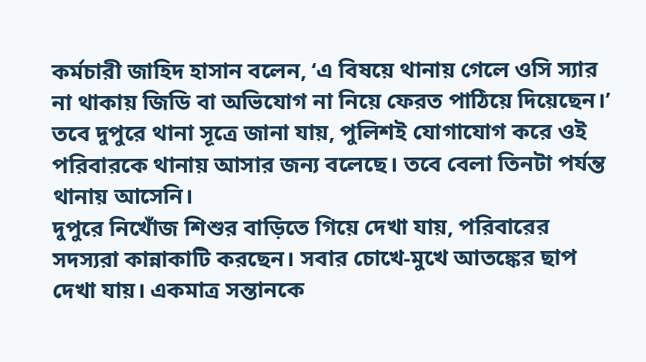কর্মচারী জাহিদ হাসান বলেন, ‘এ বিষয়ে থানায় গেলে ওসি স্যার না থাকায় জিডি বা অভিযোগ না নিয়ে ফেরত পাঠিয়ে দিয়েছেন।’
তবে দুপুরে থানা সূত্রে জানা যায়, পুলিশই যোগাযোগ করে ওই পরিবারকে থানায় আসার জন্য বলেছে। তবে বেলা তিনটা পর্যন্ত থানায় আসেনি।
দুপুরে নিখোঁজ শিশুর বাড়িতে গিয়ে দেখা যায়, পরিবারের সদস্যরা কান্নাকাটি করছেন। সবার চোখে-মুখে আতঙ্কের ছাপ দেখা যায়। একমাত্র সন্তানকে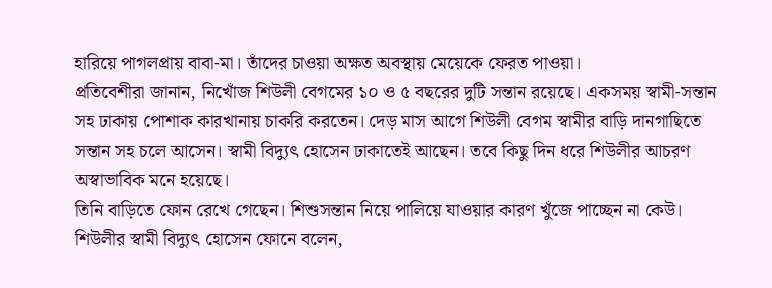হারিয়ে পাগলপ্রায় বাবা-মা। তাঁদের চাওয়া অক্ষত অবস্থায় মেয়েকে ফেরত পাওয়া।
প্রতিবেশীরা জানান, নিখোঁজ শিউলী বেগমের ১০ ও ৫ বছরের দুটি সন্তান রয়েছে। একসময় স্বামী-সন্তান সহ ঢাকায় পোশাক কারখানায় চাকরি করতেন। দেড় মাস আগে শিউলী বেগম স্বামীর বাড়ি দানগাছিতে সন্তান সহ চলে আসেন। স্বামী বিদ্যুৎ হোসেন ঢাকাতেই আছেন। তবে কিছু দিন ধরে শিউলীর আচরণ অস্বাভাবিক মনে হয়েছে।
তিনি বাড়িতে ফোন রেখে গেছেন। শিশুসন্তান নিয়ে পালিয়ে যাওয়ার কারণ খুঁজে পাচ্ছেন না কেউ। শিউলীর স্বামী বিদ্যুৎ হোসেন ফোনে বলেন,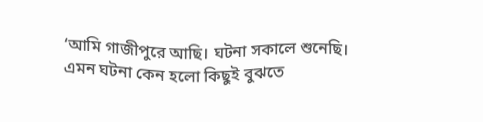‘আমি গাজীপুরে আছি। ঘটনা সকালে শুনেছি। এমন ঘটনা কেন হলো কিছুই বুঝতে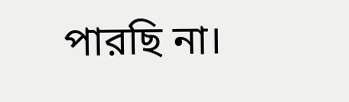পারছি না।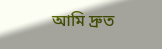আমি দ্রুত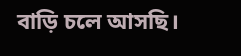বাড়ি চলে আসছি।